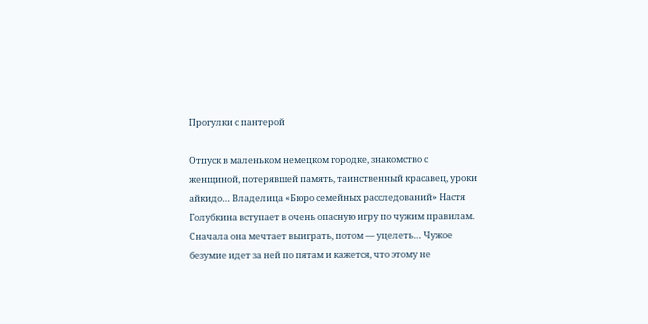Прогулки с пантерой

Отпуск в маленьком немецком городке, знакомство с женщиной, потерявшей память, таинственный красавец, уроки айкидо… Владелица «Бюро семейных расследований» Настя Голубкина вступает в очень опасную игру по чужим правилам. Сначала она мечтает выиграть, потом — уцелеть… Чужое безумие идет за ней по пятам и кажется, что этому не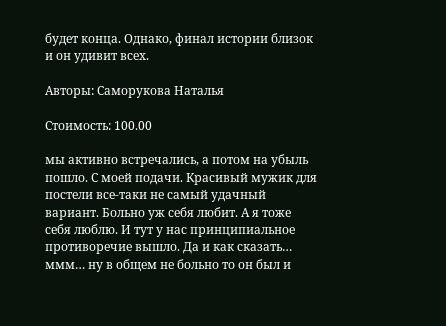будет конца. Однако, финал истории близок и он удивит всех.

Авторы: Саморукова Наталья

Стоимость: 100.00

мы активно встречались, а потом на убыль пошло. С моей подачи. Красивый мужик для постели все-таки не самый удачный вариант. Больно уж себя любит. А я тоже себя люблю. И тут у нас принципиальное противоречие вышло. Да и как сказать… ммм… ну в общем не больно то он был и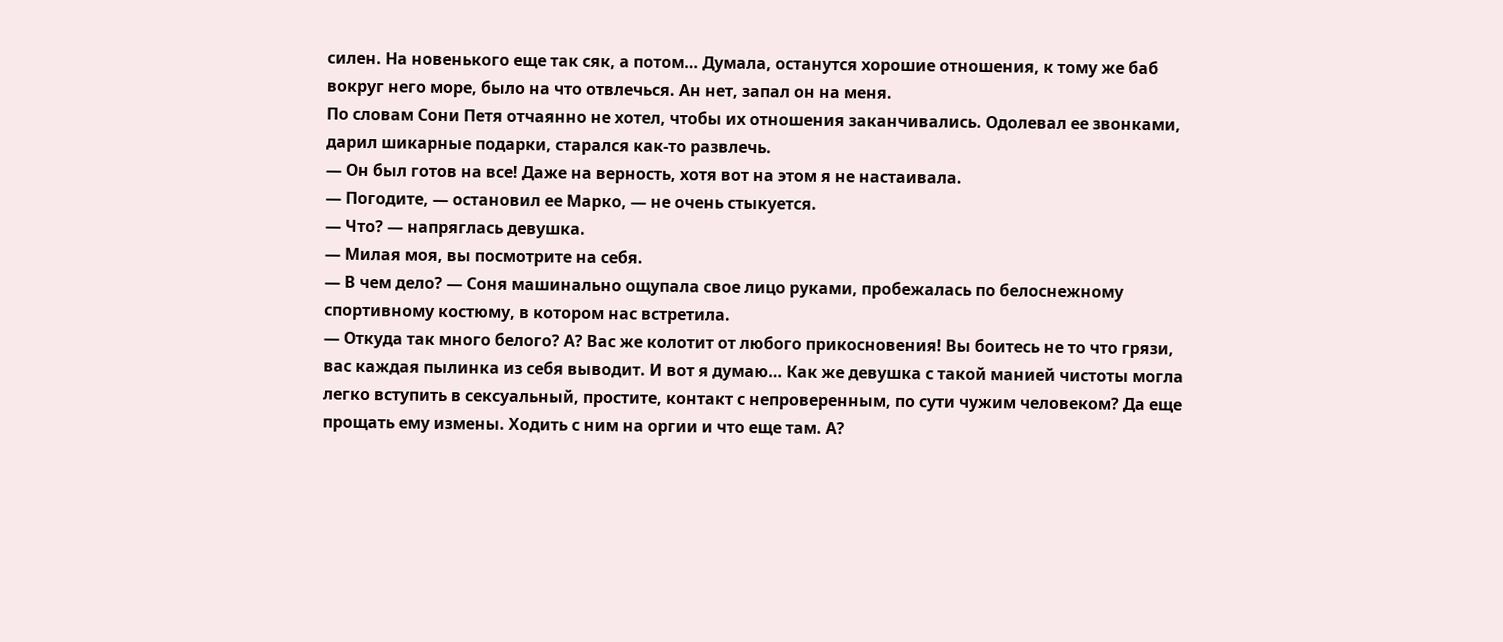силен. На новенького еще так сяк, а потом… Думала, останутся хорошие отношения, к тому же баб вокруг него море, было на что отвлечься. Ан нет, запал он на меня.
По словам Сони Петя отчаянно не хотел, чтобы их отношения заканчивались. Одолевал ее звонками, дарил шикарные подарки, старался как-то развлечь.
— Он был готов на все! Даже на верность, хотя вот на этом я не настаивала.
— Погодите, — остановил ее Марко, — не очень стыкуется.
— Что? — напряглась девушка.
— Милая моя, вы посмотрите на себя.
— В чем дело? — Соня машинально ощупала свое лицо руками, пробежалась по белоснежному спортивному костюму, в котором нас встретила.
— Откуда так много белого? А? Вас же колотит от любого прикосновения! Вы боитесь не то что грязи, вас каждая пылинка из себя выводит. И вот я думаю… Как же девушка с такой манией чистоты могла легко вступить в сексуальный, простите, контакт с непроверенным, по сути чужим человеком? Да еще прощать ему измены. Ходить с ним на оргии и что еще там. А?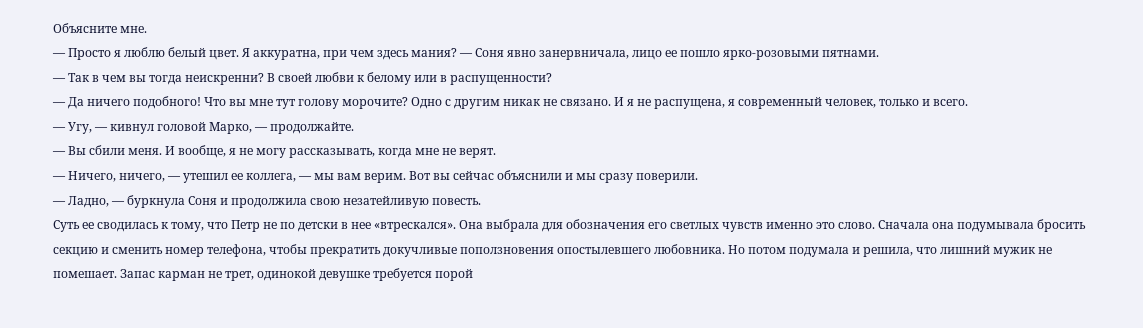Объясните мне.
— Просто я люблю белый цвет. Я аккуратна, при чем здесь мания? — Соня явно занервничала, лицо ее пошло ярко-розовыми пятнами.
— Так в чем вы тогда неискренни? В своей любви к белому или в распущенности?
— Да ничего подобного! Что вы мне тут голову морочите? Одно с другим никак не связано. И я не распущена, я современный человек, только и всего.
— Угу, — кивнул головой Марко, — продолжайте.
— Вы сбили меня. И вообще, я не могу рассказывать, когда мне не верят.
— Ничего, ничего, — утешил ее коллега, — мы вам верим. Вот вы сейчас объяснили и мы сразу поверили.
— Ладно, — буркнула Соня и продолжила свою незатейливую повесть.
Суть ее сводилась к тому, что Петр не по детски в нее «втрескался». Она выбрала для обозначения его светлых чувств именно это слово. Сначала она подумывала бросить секцию и сменить номер телефона, чтобы прекратить докучливые поползновения опостылевшего любовника. Но потом подумала и решила, что лишний мужик не помешает. Запас карман не трет, одинокой девушке требуется порой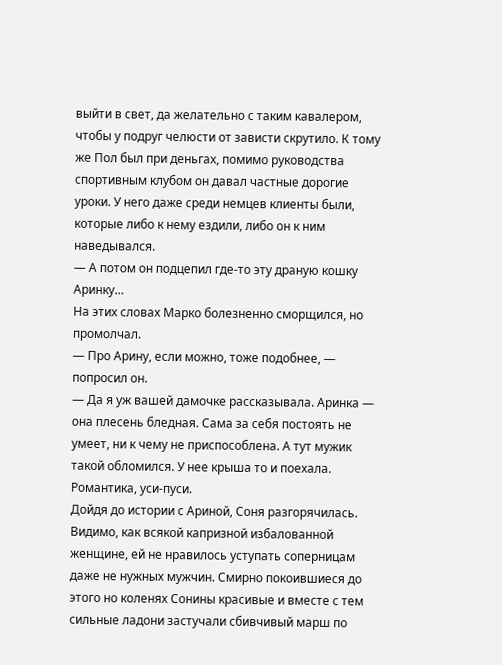выйти в свет, да желательно с таким кавалером, чтобы у подруг челюсти от зависти скрутило. К тому же Пол был при деньгах, помимо руководства спортивным клубом он давал частные дорогие уроки. У него даже среди немцев клиенты были, которые либо к нему ездили, либо он к ним наведывался.
— А потом он подцепил где-то эту драную кошку Аринку…
На этих словах Марко болезненно сморщился, но промолчал.
— Про Арину, если можно, тоже подобнее, — попросил он.
— Да я уж вашей дамочке рассказывала. Аринка — она плесень бледная. Сама за себя постоять не умеет, ни к чему не приспособлена. А тут мужик такой обломился. У нее крыша то и поехала. Романтика, уси-пуси.
Дойдя до истории с Ариной, Соня разгорячилась. Видимо, как всякой капризной избалованной женщине, ей не нравилось уступать соперницам даже не нужных мужчин. Смирно покоившиеся до этого но коленях Сонины красивые и вместе с тем сильные ладони застучали сбивчивый марш по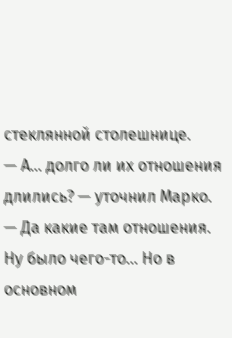стеклянной столешнице.
— А… долго ли их отношения длились? — уточнил Марко.
— Да какие там отношения. Ну было чего-то… Но в основном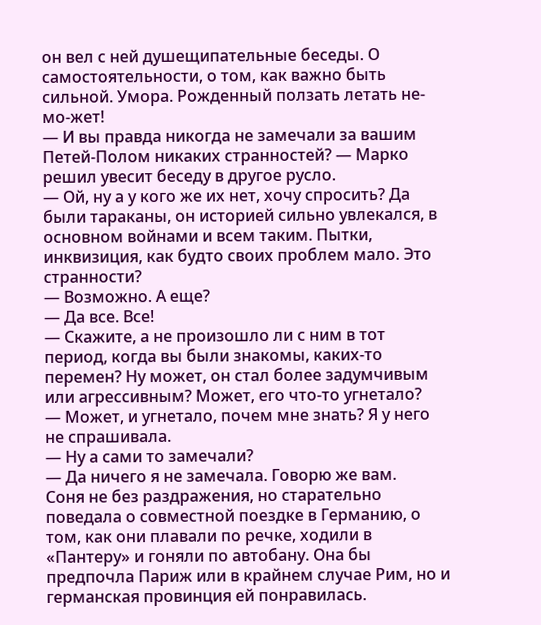он вел с ней душещипательные беседы. О самостоятельности, о том, как важно быть сильной. Умора. Рожденный ползать летать не-мо-жет!
— И вы правда никогда не замечали за вашим Петей-Полом никаких странностей? — Марко решил увесит беседу в другое русло.
— Ой, ну а у кого же их нет, хочу спросить? Да были тараканы, он историей сильно увлекался, в основном войнами и всем таким. Пытки, инквизиция, как будто своих проблем мало. Это странности?
— Возможно. А еще?
— Да все. Все!
— Скажите, а не произошло ли с ним в тот период, когда вы были знакомы, каких-то перемен? Ну может, он стал более задумчивым или агрессивным? Может, его что-то угнетало?
— Может, и угнетало, почем мне знать? Я у него не спрашивала.
— Ну а сами то замечали?
— Да ничего я не замечала. Говорю же вам.
Соня не без раздражения, но старательно поведала о совместной поездке в Германию, о том, как они плавали по речке, ходили в «Пантеру» и гоняли по автобану. Она бы предпочла Париж или в крайнем случае Рим, но и германская провинция ей понравилась.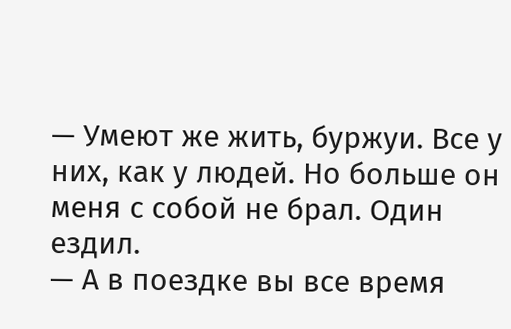— Умеют же жить, буржуи. Все у них, как у людей. Но больше он меня с собой не брал. Один ездил.
— А в поездке вы все время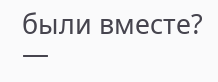были вместе?
—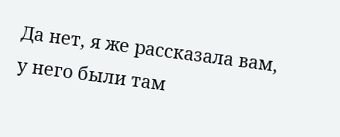Да нет, я же рассказала вам, у него были там